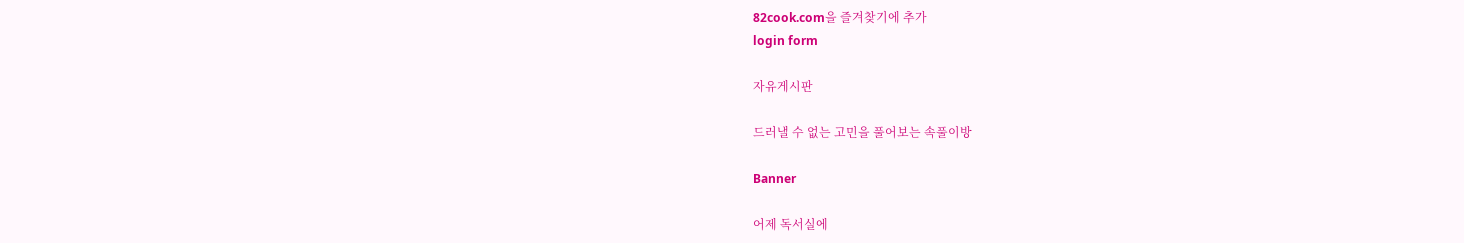82cook.com을 즐겨찾기에 추가
login form

자유게시판

드러낼 수 없는 고민을 풀어보는 속풀이방

Banner

어제 독서실에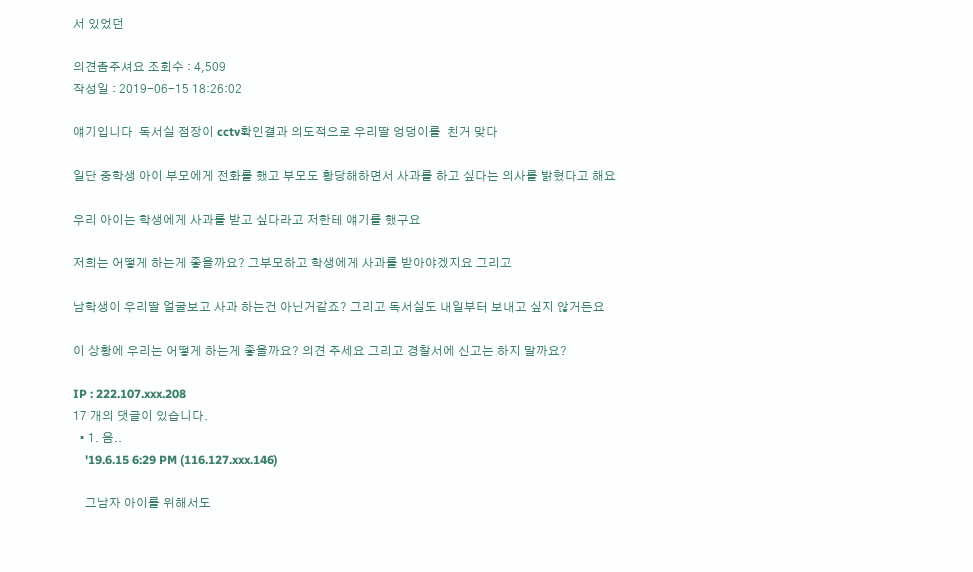서 있었던

의견좀주셔요 조회수 : 4,509
작성일 : 2019-06-15 18:26:02

얘기입니다  독서실 점장이 cctv확인결과 의도적으로 우리딸 엉덩이를  친거 맞다

일단 중학생 아이 부모에게 전화를 했고 부모도 황당해하면서 사과를 하고 싶다는 의사를 밝혔다고 해요

우리 아이는 학생에게 사과를 받고 싶다라고 저한테 얘기를 했구요

저희는 어떻게 하는게 좋을까요? 그부모하고 학생에게 사과를 받아야겠지요 그리고

남학생이 우리딸 얼굴보고 사과 하는건 아닌거같죠? 그리고 독서실도 내일부터 보내고 싶지 않거든요

이 상황에 우리는 어떻게 하는게 좋을까요? 의견 주세요 그리고 경찰서에 신고는 하지 말까요?

IP : 222.107.xxx.208
17 개의 댓글이 있습니다.
  • 1. 음..
    '19.6.15 6:29 PM (116.127.xxx.146)

    그남자 아이를 위해서도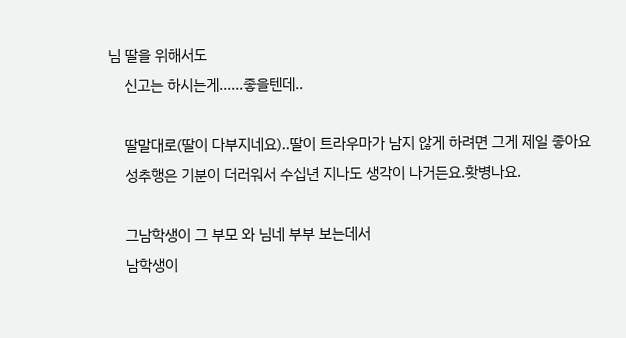님 딸을 위해서도
    신고는 하시는게......좋을텐데..

    딸말대로(딸이 다부지네요)..딸이 트라우마가 남지 않게 하려면 그게 제일 좋아요
    성추행은 기분이 더러워서 수십년 지나도 생각이 나거든요.홧병나요.

    그남학생이 그 부모 와 님네 부부 보는데서
    남학생이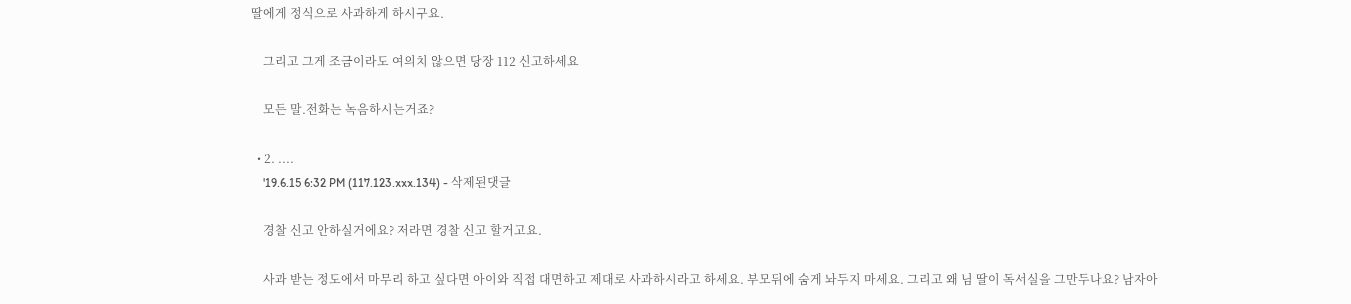딸에게 정식으로 사과하게 하시구요.

    그리고 그게 조금이라도 여의치 않으면 당장 112 신고하세요

    모든 말.전화는 녹음하시는거죠?

  • 2. ....
    '19.6.15 6:32 PM (117.123.xxx.134) - 삭제된댓글

    경찰 신고 안하실거에요? 저라면 경찰 신고 할거고요.

    사과 받는 정도에서 마무리 하고 싶다면 아이와 직접 대면하고 제대로 사과하시라고 하세요. 부모뒤에 숨게 놔두지 마세요. 그리고 왜 님 딸이 독서실을 그만두나요? 남자아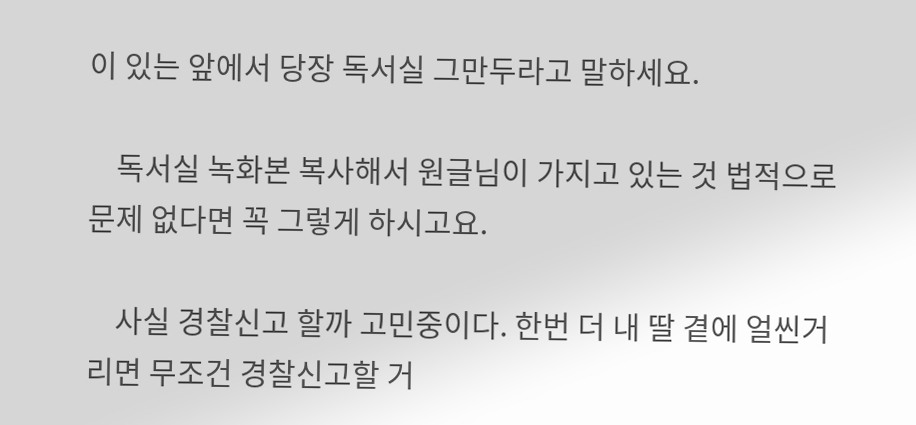이 있는 앞에서 당장 독서실 그만두라고 말하세요.

    독서실 녹화본 복사해서 원글님이 가지고 있는 것 법적으로 문제 없다면 꼭 그렇게 하시고요.

    사실 경찰신고 할까 고민중이다. 한번 더 내 딸 곁에 얼씬거리면 무조건 경찰신고할 거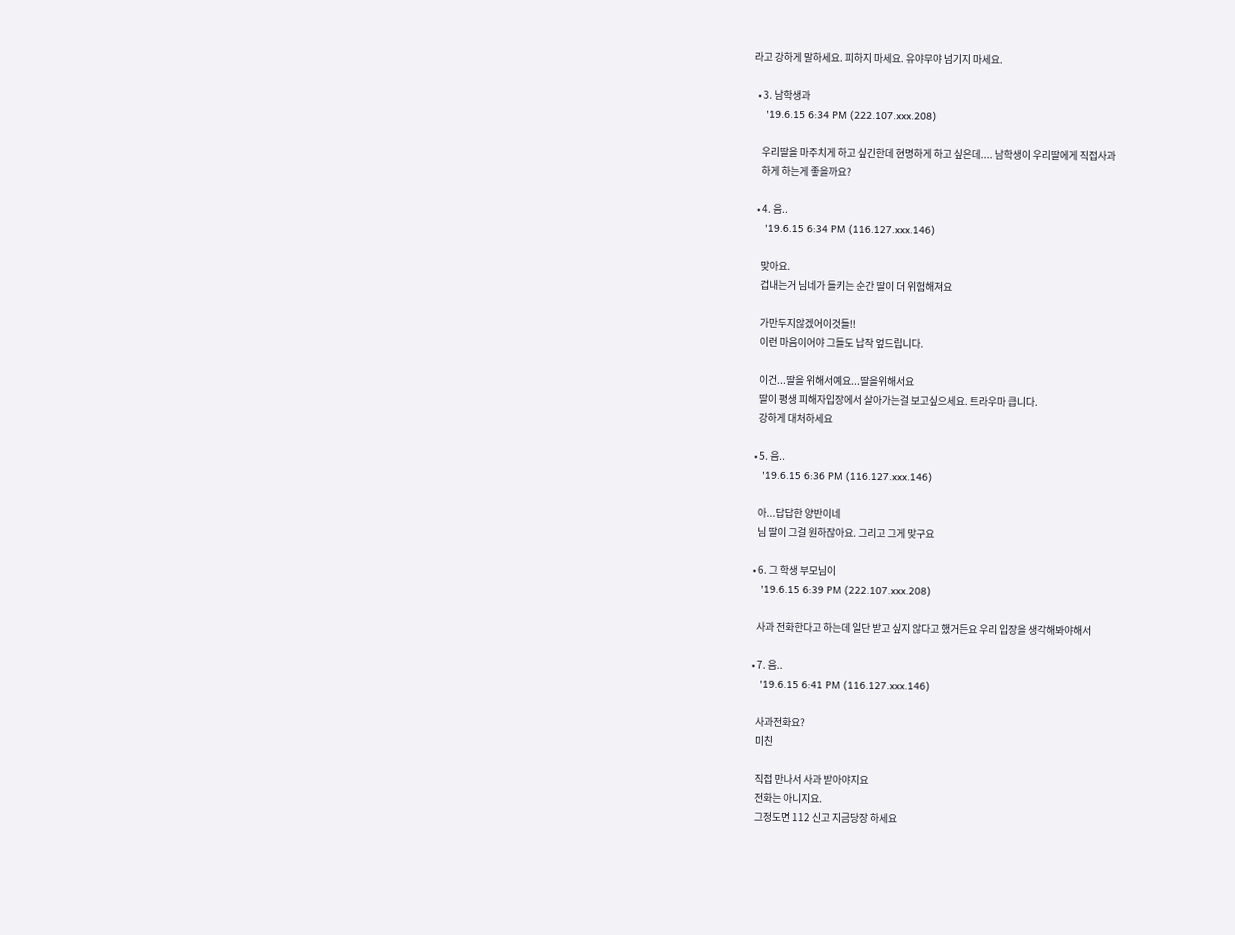라고 강하게 말하세요. 피하지 마세요. 유야무야 넘기지 마세요.

  • 3. 남학생과
    '19.6.15 6:34 PM (222.107.xxx.208)

    우리딸을 마주치게 하고 싶긴한데 현명하게 하고 싶은데.... 남학생이 우리딸에게 직접사과
    하게 하는게 좋을까요?

  • 4. 음..
    '19.6.15 6:34 PM (116.127.xxx.146)

    맞아요.
    겁내는거 님네가 들키는 순간 딸이 더 위험해져요

    가만두지않겠어이것들!!
    이런 마음이어야 그들도 납작 엎드립니다.

    이건...딸을 위해서예요...딸을위해서요
    딸이 평생 피해자입장에서 살아가는걸 보고싶으세요. 트라우마 큽니다.
    강하게 대처하세요

  • 5. 음..
    '19.6.15 6:36 PM (116.127.xxx.146)

    아...답답한 양반이네
    님 딸이 그걸 원하잖아요. 그리고 그게 맞구요

  • 6. 그 학생 부모님이
    '19.6.15 6:39 PM (222.107.xxx.208)

    사과 전화한다고 하는데 일단 받고 싶지 않다고 했거든요 우리 입장을 생각해봐야해서

  • 7. 음..
    '19.6.15 6:41 PM (116.127.xxx.146)

    사과전화요?
    미친

    직접 만나서 사과 받아야지요
    전화는 아니지요.
    그정도면 112 신고 지금당장 하세요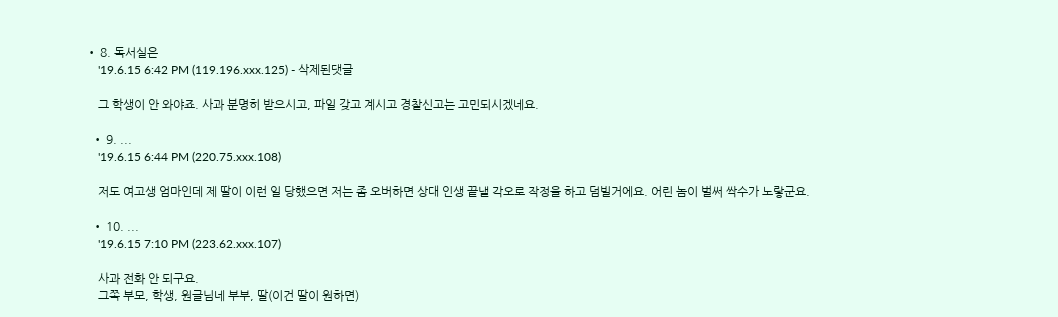• 8. 독서실은
    '19.6.15 6:42 PM (119.196.xxx.125) - 삭제된댓글

    그 학생이 안 와야죠. 사과 분명히 받으시고, 파일 갖고 계시고 경찰신고는 고민되시겠네요.

  • 9. ...
    '19.6.15 6:44 PM (220.75.xxx.108)

    저도 여고생 엄마인데 제 딸이 이런 일 당했으면 저는 좀 오버하면 상대 인생 끝낼 각오로 작정을 하고 덤빌거에요. 어린 놈이 벌써 싹수가 노랗군요.

  • 10. ...
    '19.6.15 7:10 PM (223.62.xxx.107)

    사과 전화 안 되구요.
    그쪽 부모, 학생, 원글님네 부부, 딸(이건 딸이 원하면)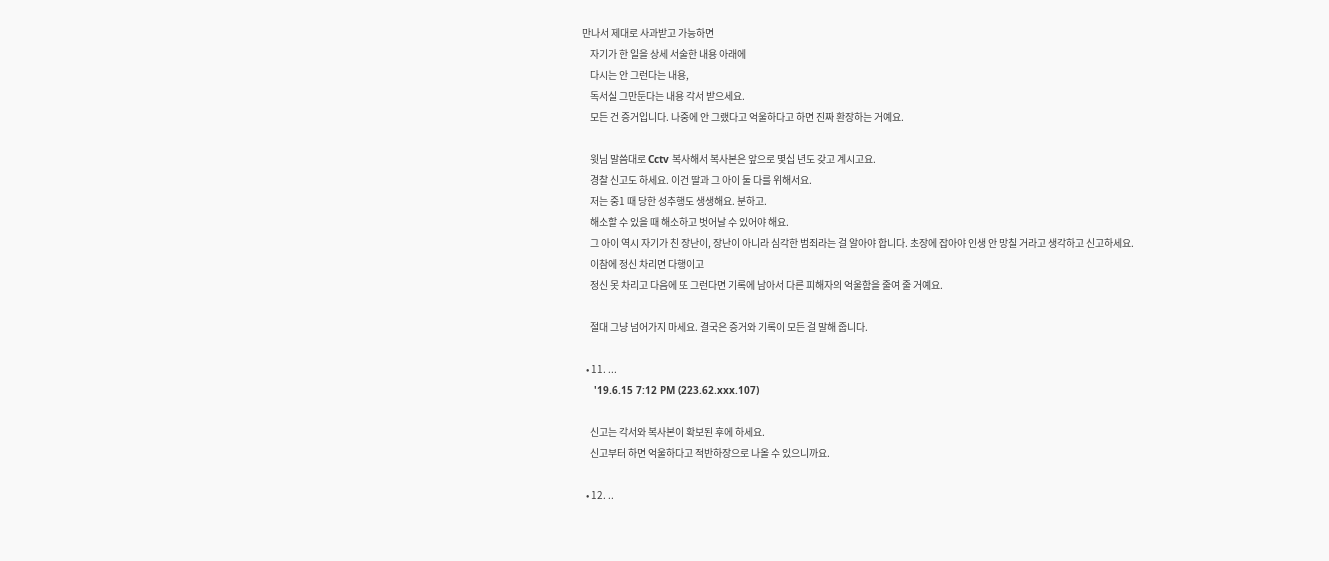만나서 제대로 사과받고 가능하면
    자기가 한 일을 상세 서술한 내용 아래에
    다시는 안 그런다는 내용,
    독서실 그만둔다는 내용 각서 받으세요.
    모든 건 증거입니다. 나중에 안 그랬다고 억울하다고 하면 진짜 환장하는 거예요.

    윗님 말씀대로 Cctv 복사해서 복사본은 앞으로 몇십 년도 갖고 계시고요.
    경찰 신고도 하세요. 이건 딸과 그 아이 둘 다를 위해서요.
    저는 중1 때 당한 성추행도 생생해요. 분하고.
    해소할 수 있을 때 해소하고 벗어날 수 있어야 해요.
    그 아이 역시 자기가 친 장난이, 장난이 아니라 심각한 범죄라는 걸 알아야 합니다. 초장에 잡아야 인생 안 망칠 거라고 생각하고 신고하세요.
    이참에 정신 차리면 다행이고
    정신 못 차리고 다음에 또 그런다면 기록에 남아서 다른 피해자의 억울함을 줄여 줄 거예요.

    절대 그냥 넘어가지 마세요. 결국은 증거와 기록이 모든 걸 말해 줍니다.

  • 11. ...
    '19.6.15 7:12 PM (223.62.xxx.107)

    신고는 각서와 복사본이 확보된 후에 하세요.
    신고부터 하면 억울하다고 적반하장으로 나올 수 있으니까요.

  • 12. ..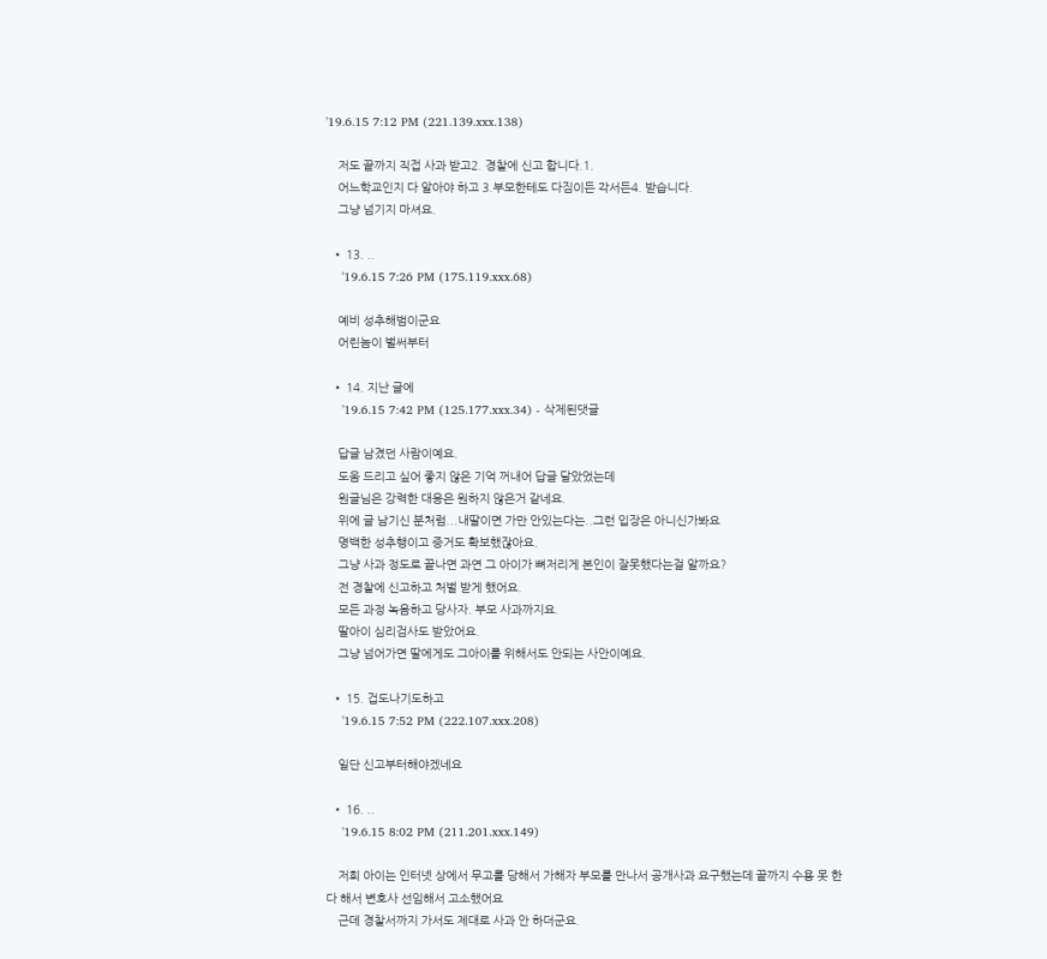'19.6.15 7:12 PM (221.139.xxx.138)

    저도 끝까지 직접 사과 받고2. 경찰에 신고 합니다.1.
    어느학교인지 다 알아야 하고 3.부모한테도 다짐이든 각서든4. 받습니다.
    그냥 넘기지 마셔요.

  • 13. ..
    '19.6.15 7:26 PM (175.119.xxx.68)

    예비 성추해범이군요
    어린놈이 벌써부터

  • 14. 지난 글에
    '19.6.15 7:42 PM (125.177.xxx.34) - 삭제된댓글

    답글 남겼던 사람이예요.
    도움 드리고 싶어 좋지 않은 기억 꺼내어 답글 달았었는데
    원글님은 강력한 대응은 원하지 않은거 같네요.
    위에 글 남기신 분처럼...내딸이면 가만 안있는다는..그런 입장은 아니신가봐요
    명백한 성추행이고 증거도 확보했잖아요.
    그냥 사과 정도로 끝나면 과연 그 아이가 뼈저리게 본인이 잘못했다는걸 알까요?
    전 경찰에 신고하고 처벌 받게 했어요.
    모든 과정 녹음하고 당사자. 부모 사과까지요.
    딸아이 심리검사도 받았어요.
    그냥 넘어가면 딸에게도 그아이를 위해서도 안되는 사안이예요.

  • 15. 겁도나기도하고
    '19.6.15 7:52 PM (222.107.xxx.208)

    일단 신고부터해야겠네요

  • 16. ..
    '19.6.15 8:02 PM (211.201.xxx.149)

    저희 아이는 인터넷 상에서 무고를 당해서 가해자 부모를 만나서 공개사과 요구했는데 끝까지 수용 못 한다 해서 변호사 선임해서 고소했어요
    근데 경찰서까지 가서도 제대로 사과 안 하더군요.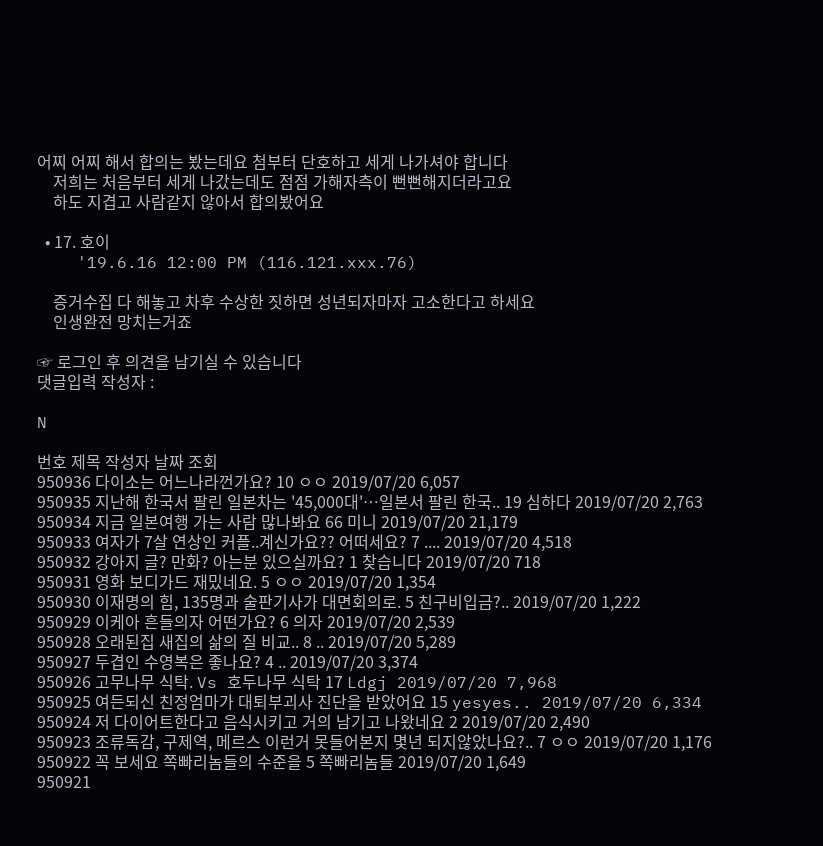어찌 어찌 해서 합의는 봤는데요 첨부터 단호하고 세게 나가셔야 합니다
    저희는 처음부터 세게 나갔는데도 점점 가해자측이 뻔뻔해지더라고요
    하도 지겹고 사람같지 않아서 합의봤어요

  • 17. 호이
    '19.6.16 12:00 PM (116.121.xxx.76)

    증거수집 다 해놓고 차후 수상한 짓하면 성년되자마자 고소한다고 하세요
    인생완전 망치는거죠

☞ 로그인 후 의견을 남기실 수 있습니다
댓글입력 작성자 :

N

번호 제목 작성자 날짜 조회
950936 다이소는 어느나라껀가요? 10 ㅇㅇ 2019/07/20 6,057
950935 지난해 한국서 팔린 일본차는 '45,000대'…일본서 팔린 한국.. 19 심하다 2019/07/20 2,763
950934 지금 일본여행 가는 사람 많나봐요 66 미니 2019/07/20 21,179
950933 여자가 7살 연상인 커플..계신가요?? 어떠세요? 7 .... 2019/07/20 4,518
950932 강아지 글? 만화? 아는분 있으실까요? 1 찾습니다 2019/07/20 718
950931 영화 보디가드 재밌네요. 5 ㅇㅇ 2019/07/20 1,354
950930 이재명의 힘, 135명과 술판기사가 대면회의로. 5 친구비입금?.. 2019/07/20 1,222
950929 이케아 흔들의자 어떤가요? 6 의자 2019/07/20 2,539
950928 오래된집 새집의 삶의 질 비교.. 8 .. 2019/07/20 5,289
950927 두겹인 수영복은 좋나요? 4 .. 2019/07/20 3,374
950926 고무나무 식탁. Vs 호두나무 식탁 17 Ldgj 2019/07/20 7,968
950925 여든되신 친정엄마가 대퇴부괴사 진단을 받았어요 15 yesyes.. 2019/07/20 6,334
950924 저 다이어트한다고 음식시키고 거의 남기고 나왔네요 2 2019/07/20 2,490
950923 조류독감, 구제역, 메르스 이런거 못들어본지 몇년 되지않았나요?.. 7 ㅇㅇ 2019/07/20 1,176
950922 꼭 보세요 쪽빠리놈들의 수준을 5 쪽빠리놈들 2019/07/20 1,649
950921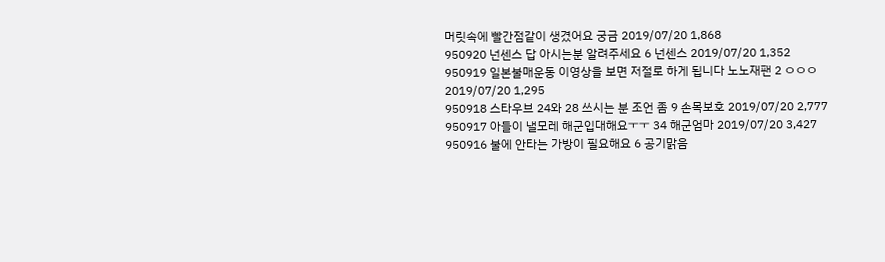머릿속에 빨간점같이 생겼어요 궁금 2019/07/20 1,868
950920 넌센스 답 아시는분 알려주세요 6 넌센스 2019/07/20 1,352
950919 일본불매운동 이영상을 보면 저절로 하게 됩니다 노노재팬 2 ㅇㅇㅇ 2019/07/20 1,295
950918 스타우브 24와 28 쓰시는 분 조언 좀 9 손목보호 2019/07/20 2,777
950917 아들이 낼모레 해군입대해요ㅜㅜ 34 해군엄마 2019/07/20 3,427
950916 불에 안타는 가방이 필요해요 6 공기맑음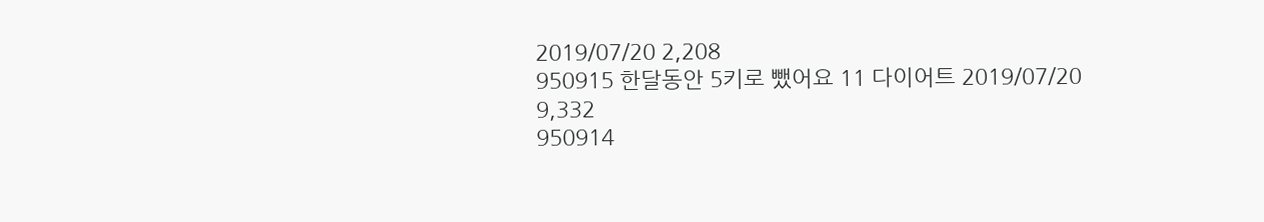2019/07/20 2,208
950915 한달동안 5키로 뺐어요 11 다이어트 2019/07/20 9,332
950914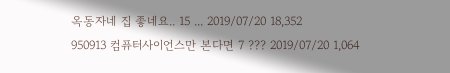옥동자네 집 좋네요.. 15 ... 2019/07/20 18,352
950913 컴퓨터사이언스만 본다면 7 ??? 2019/07/20 1,064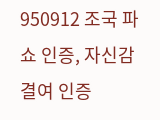950912 조국 파쇼 인증, 자신감 결여 인증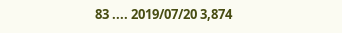83 .... 2019/07/20 3,874